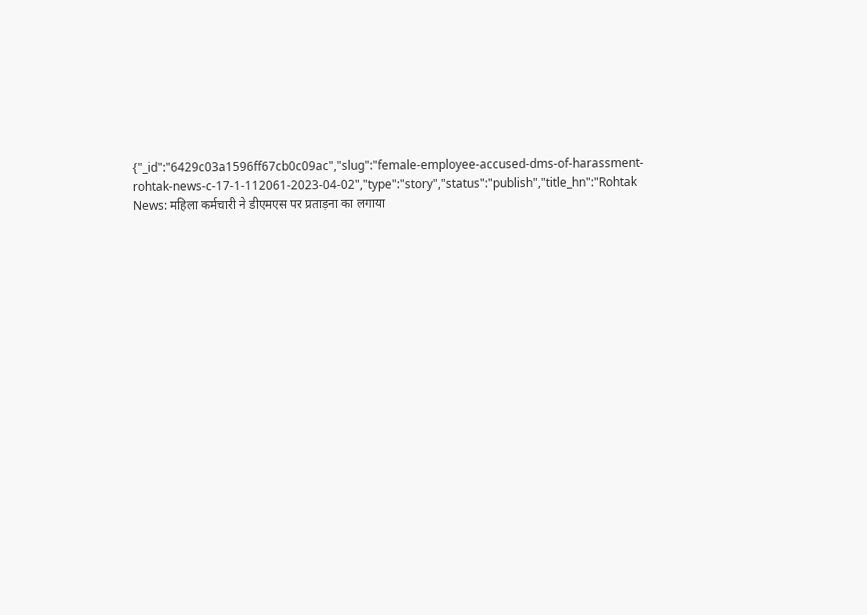{"_id":"6429c03a1596ff67cb0c09ac","slug":"female-employee-accused-dms-of-harassment-rohtak-news-c-17-1-112061-2023-04-02","type":"story","status":"publish","title_hn":"Rohtak News: महिला कर्मचारी ने डीएमएस पर प्रताड़ना का लगाया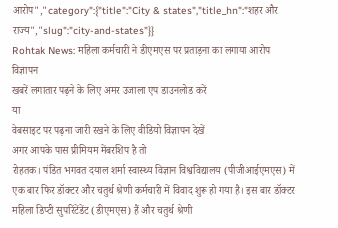आरोप","category":{"title":"City & states","title_hn":"शहर और राज्य","slug":"city-and-states"}}
Rohtak News: महिला कर्मचारी ने डीएमएस पर प्रताड़ना का लगाया आरोप
विज्ञापन
खबरें लगातार पढ़ने के लिए अमर उजाला एप डाउनलोड करें
या
वेबसाइट पर पढ़ना जारी रखने के लिए वीडियो विज्ञापन देखें
अगर आपके पास प्रीमियम मेंबरशिप है तो
रोहतक। पंडित भगवत दयाल शर्मा स्वास्थ्य विज्ञान विश्वविद्यालय (पीजीआईएमएस) में एक बार फिर डॉक्टर और चतुर्थ श्रेणी कर्मचारी में विवाद शुरू हो गया है। इस बार डॉक्टर महिला डिप्टी सुपरिंटेंडेंट (डीएमएस) हैं और चतुर्थ श्रेणी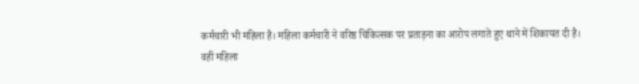कर्मचारी भी महिला है। महिला कर्मचारी ने वरिष्ठ चिकित्सक पर प्रताड़ना का आरोप लगाते हुए थाने में शिकायत दी है।
वहीं महिला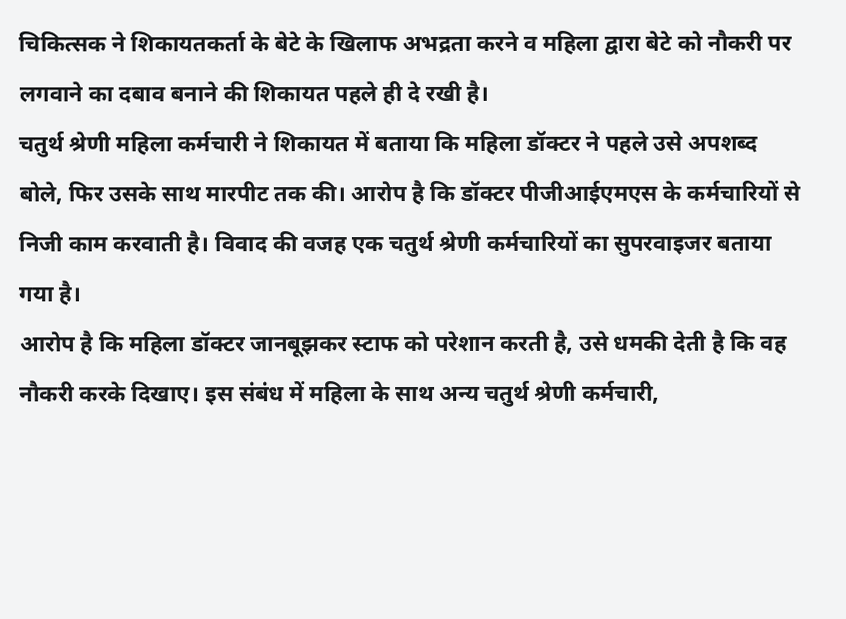चिकित्सक ने शिकायतकर्ता के बेटे के खिलाफ अभद्रता करने व महिला द्वारा बेटे को नौकरी पर लगवाने का दबाव बनाने की शिकायत पहले ही दे रखी है।
चतुर्थ श्रेणी महिला कर्मचारी ने शिकायत में बताया कि महिला डॉक्टर ने पहले उसे अपशब्द बोले, फिर उसके साथ मारपीट तक की। आरोप है कि डॉक्टर पीजीआईएमएस के कर्मचारियों से निजी काम करवाती है। विवाद की वजह एक चतुर्थ श्रेणी कर्मचारियों का सुपरवाइजर बताया गया है।
आरोप है कि महिला डॉक्टर जानबूझकर स्टाफ को परेशान करती है, उसे धमकी देती है कि वह नौकरी करके दिखाए। इस संबंध में महिला के साथ अन्य चतुर्थ श्रेणी कर्मचारी,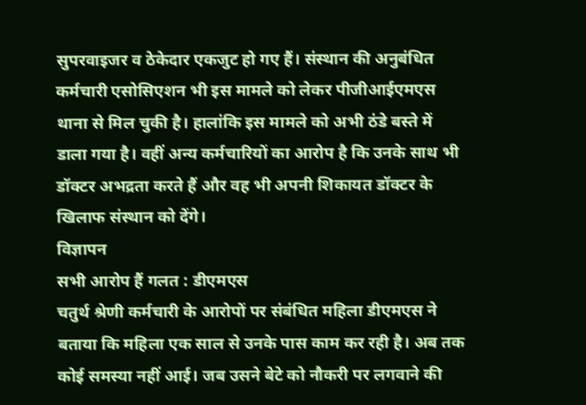सुपरवाइजर व ठेकेदार एकजुट हो गए हैं। संस्थान की अनुबंधित कर्मचारी एसोसिएशन भी इस मामले को लेकर पीजीआईएमएस थाना से मिल चुकी है। हालांकि इस मामले को अभी ठंडे बस्ते में डाला गया है। वहीं अन्य कर्मचारियों का आरोप है कि उनके साथ भी डॉक्टर अभद्रता करते हैं और वह भी अपनी शिकायत डॉक्टर के खिलाफ संस्थान को देंगे।
विज्ञापन
सभी आरोप हैं गलत : डीएमएस
चतुर्थ श्रेणी कर्मचारी के आरोपों पर संबंधित महिला डीएमएस ने बताया कि महिला एक साल से उनके पास काम कर रही है। अब तक कोई समस्या नहीं आई। जब उसने बेटे को नौकरी पर लगवाने की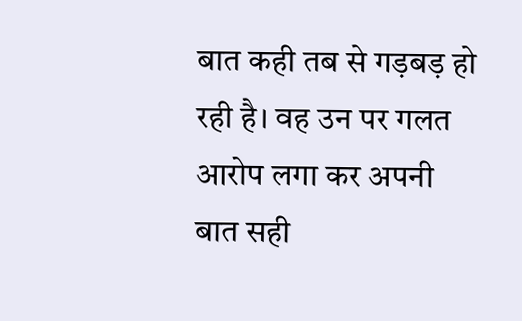बात कही तब से गड़बड़ हो रही है। वह उन पर गलत आरोप लगा कर अपनी बात सही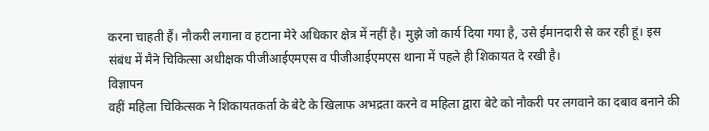करना चाहती हैं। नौकरी लगाना व हटाना मेरे अधिकार क्षेत्र में नहीं है। मुझे जो कार्य दिया गया है, उसे ईमानदारी से कर रही हूं। इस संबंध में मैने चिकित्सा अधीक्षक पीजीआईएमएस व पीजीआईएमएस थाना में पहले ही शिकायत दे रखी है।
विज्ञापन
वहीं महिला चिकित्सक ने शिकायतकर्ता के बेटे के खिलाफ अभद्रता करने व महिला द्वारा बेटे को नौकरी पर लगवाने का दबाव बनाने की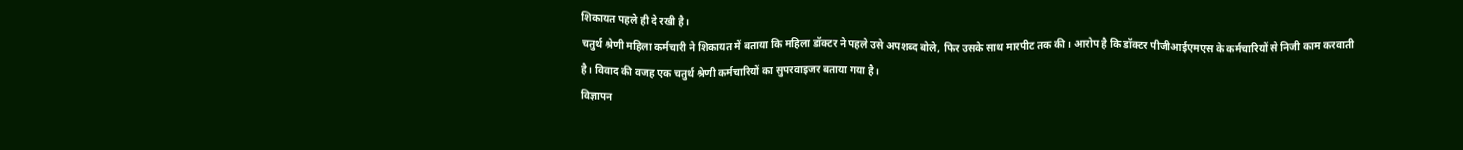शिकायत पहले ही दे रखी है।
चतुर्थ श्रेणी महिला कर्मचारी ने शिकायत में बताया कि महिला डॉक्टर ने पहले उसे अपशब्द बोले, फिर उसके साथ मारपीट तक की। आरोप है कि डॉक्टर पीजीआईएमएस के कर्मचारियों से निजी काम करवाती है। विवाद की वजह एक चतुर्थ श्रेणी कर्मचारियों का सुपरवाइजर बताया गया है।
विज्ञापन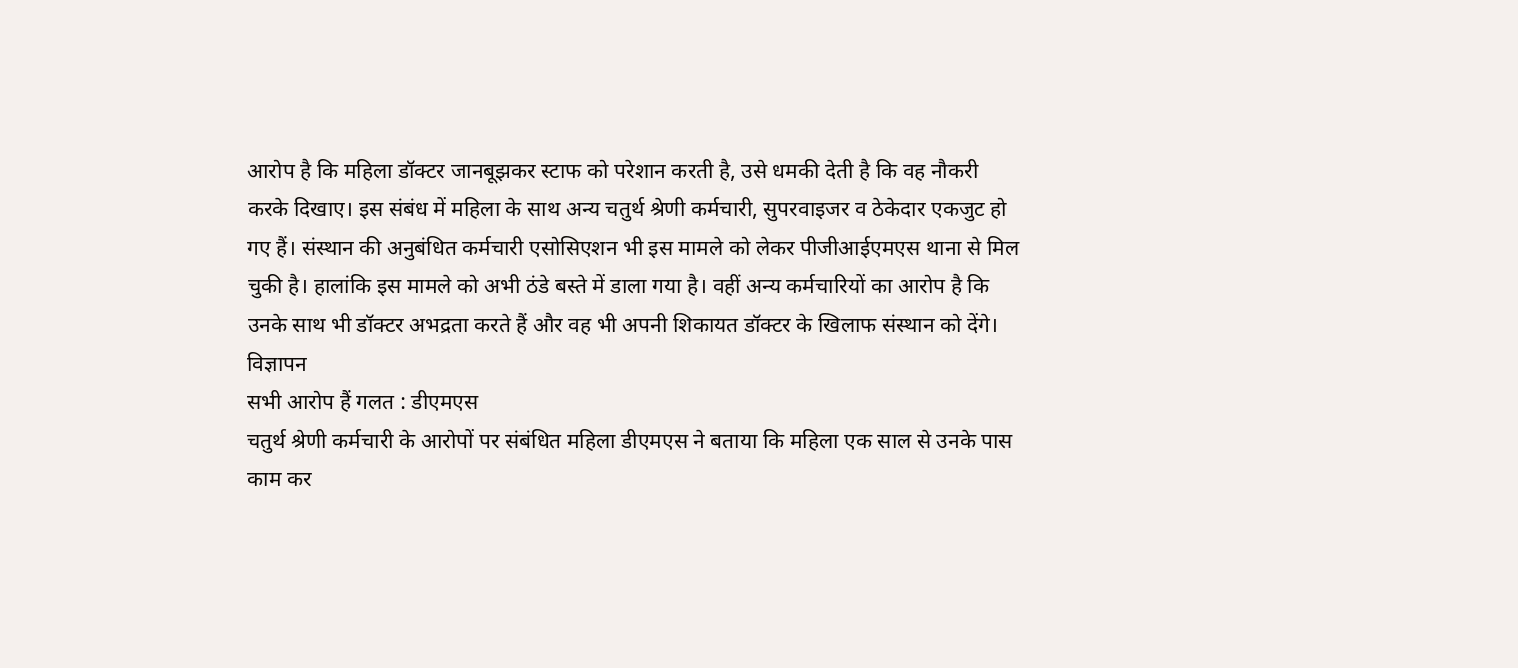आरोप है कि महिला डॉक्टर जानबूझकर स्टाफ को परेशान करती है, उसे धमकी देती है कि वह नौकरी करके दिखाए। इस संबंध में महिला के साथ अन्य चतुर्थ श्रेणी कर्मचारी, सुपरवाइजर व ठेकेदार एकजुट हो गए हैं। संस्थान की अनुबंधित कर्मचारी एसोसिएशन भी इस मामले को लेकर पीजीआईएमएस थाना से मिल चुकी है। हालांकि इस मामले को अभी ठंडे बस्ते में डाला गया है। वहीं अन्य कर्मचारियों का आरोप है कि उनके साथ भी डॉक्टर अभद्रता करते हैं और वह भी अपनी शिकायत डॉक्टर के खिलाफ संस्थान को देंगे।
विज्ञापन
सभी आरोप हैं गलत : डीएमएस
चतुर्थ श्रेणी कर्मचारी के आरोपों पर संबंधित महिला डीएमएस ने बताया कि महिला एक साल से उनके पास काम कर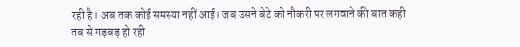रही है। अब तक कोई समस्या नहीं आई। जब उसने बेटे को नौकरी पर लगवाने की बात कही तब से गड़बड़ हो रही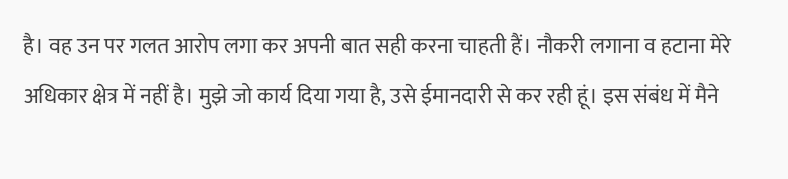है। वह उन पर गलत आरोप लगा कर अपनी बात सही करना चाहती हैं। नौकरी लगाना व हटाना मेरे अधिकार क्षेत्र में नहीं है। मुझे जो कार्य दिया गया है, उसे ईमानदारी से कर रही हूं। इस संबंध में मैने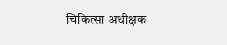चिकित्सा अधीक्षक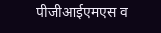पीजीआईएमएस व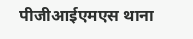पीजीआईएमएस थाना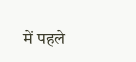में पहले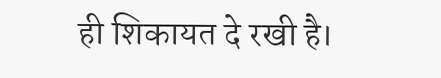ही शिकायत दे रखी है।